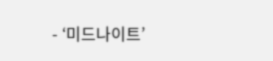- ‘미드나이트’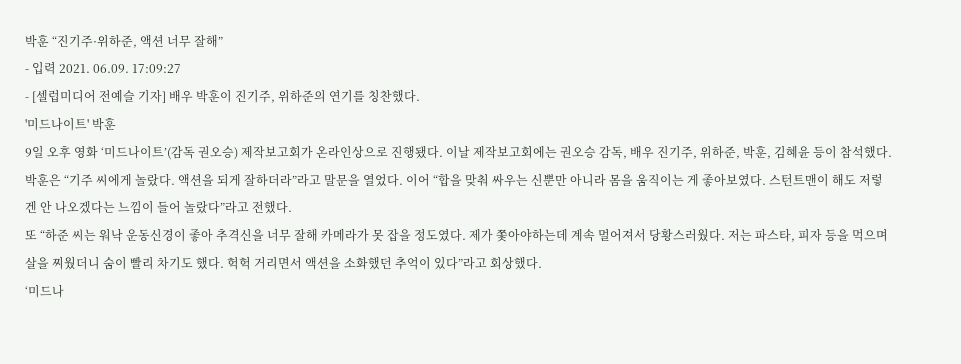박훈 “진기주·위하준, 액션 너무 잘해”
- 입력 2021. 06.09. 17:09:27
- [셀럽미디어 전예슬 기자] 배우 박훈이 진기주, 위하준의 연기를 칭찬했다.
'미드나이트' 박훈
9일 오후 영화 ‘미드나이트’(감독 권오승) 제작보고회가 온라인상으로 진행됐다. 이날 제작보고회에는 권오승 감독, 배우 진기주, 위하준, 박훈, 김혜윤 등이 참석했다.
박훈은 “기주 씨에게 놀랐다. 액션을 되게 잘하더라”라고 말문을 열었다. 이어 “합을 맞춰 싸우는 신뿐만 아니라 몸을 움직이는 게 좋아보였다. 스턴트맨이 해도 저렇겐 안 나오겠다는 느낌이 들어 놀랐다”라고 전했다.
또 “하준 씨는 워낙 운동신경이 좋아 추격신을 너무 잘해 카메라가 못 잡을 정도였다. 제가 쫓아야하는데 계속 멀어져서 당황스러웠다. 저는 파스타, 피자 등을 먹으며 살을 찌웠더니 숨이 빨리 차기도 했다. 헉헉 거리면서 액션을 소화했던 추억이 있다”라고 회상했다.
‘미드나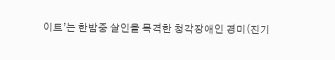이트’는 한밤중 살인을 목격한 청각장애인 경미(진기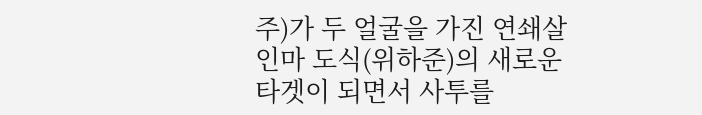주)가 두 얼굴을 가진 연쇄살인마 도식(위하준)의 새로운 타겟이 되면서 사투를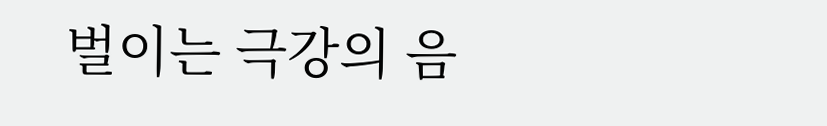벌이는 극강의 음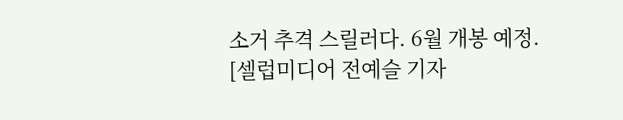소거 추격 스릴러다. 6월 개봉 예정.
[셀럽미디어 전예슬 기자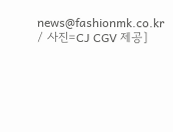news@fashionmk.co.kr / 사진=CJ CGV 제공]